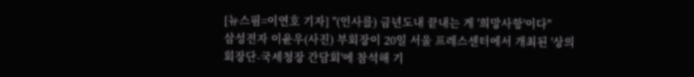[뉴스핌=이연호 기자] "(인사를) 금년도내 끝내는 게 '희망사항'이다"
삼성전자 이윤우(사진) 부회장이 20일 서울 프레스센터에서 개최된 '상의 회장단-국세청장 간담회'에 참석해 기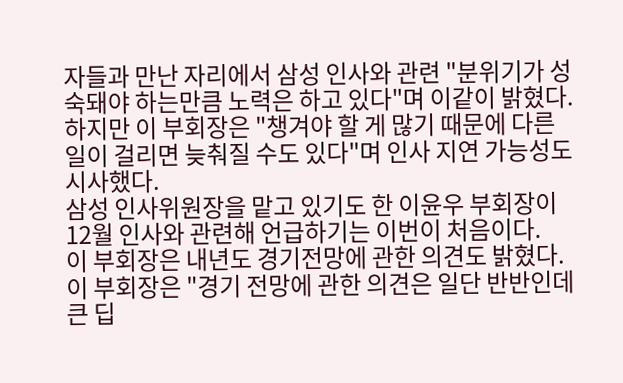자들과 만난 자리에서 삼성 인사와 관련 "분위기가 성숙돼야 하는만큼 노력은 하고 있다"며 이같이 밝혔다.
하지만 이 부회장은 "챙겨야 할 게 많기 때문에 다른일이 걸리면 늦춰질 수도 있다"며 인사 지연 가능성도 시사했다.
삼성 인사위원장을 맡고 있기도 한 이윤우 부회장이 12월 인사와 관련해 언급하기는 이번이 처음이다.
이 부회장은 내년도 경기전망에 관한 의견도 밝혔다.
이 부회장은 "경기 전망에 관한 의견은 일단 반반인데 큰 딥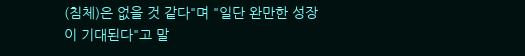(침체)은 없을 것 같다"며 "일단 완만한 성장이 기대된다"고 말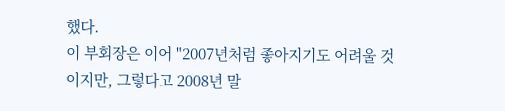했다.
이 부회장은 이어 "2007년처럼 좋아지기도 어려울 것이지만, 그렇다고 2008년 말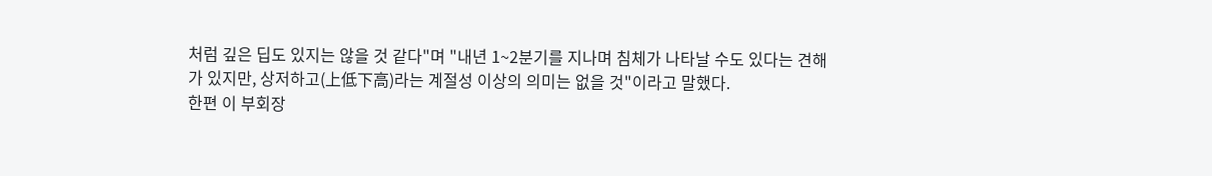처럼 깊은 딥도 있지는 않을 것 같다"며 "내년 1~2분기를 지나며 침체가 나타날 수도 있다는 견해가 있지만, 상저하고(上低下高)라는 계절성 이상의 의미는 없을 것"이라고 말했다.
한편 이 부회장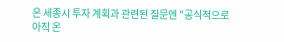은 세종시 투자 계획과 관련된 질문엔 "공식적으로 아직 온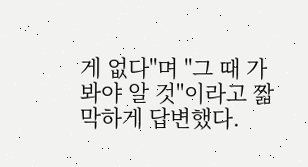게 없다"며 "그 때 가 봐야 알 것"이라고 짧막하게 답변했다.